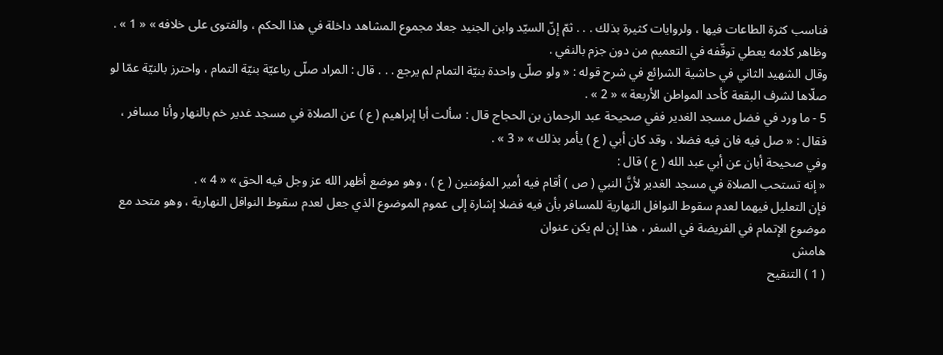فناسب كثرة الطاعات فيها ، ولروايات كثيرة بذلك . . . ثمّ إنّ السيّد وابن الجنيد جعلا مجموع المشاهد داخلة في هذا الحكم ، والفتوى على خلافه » « 1 » .
وظاهر كلامه يعطي توقّفه في التعميم من دون جزم بالنفي .
وقال الشهيد الثاني في حاشية الشرائع في شرح قوله : « ولو صلّى واحدة بنيّة التمام لم يرجع . . . قال : المراد صلّى رباعيّة بنيّة التمام ، واحترز بالنيّة عمّا لو صلّاها لشرف البقعة كأحد المواطن الأربعة » « 2 » .
5 - ما ورد في فضل مسجد الغدير ففي صحيحة عبد الرحمان بن الحجاج قال : سألت أبا إبراهيم ( ع ) عن الصلاة في مسجد غدير خم بالنهار وأنا مسافر ، فقال : « صل فيه فان فيه فضلا ، وقد كان أبي ( ع ) يأمر بذلك » « 3 » .
وفي صحيحة أبان عن أبي عبد الله ( ع ) قال :
« إنه تستحب الصلاة في مسجد الغدير لأنَّ النبي ( ص ) أقام فيه أمير المؤمنين ( ع ) ، وهو موضع أظهر الله عز وجل فيه الحق » « 4 » .
فإن التعليل فيهما لعدم سقوط النوافل النهارية للمسافر بأن فيه فضلا إشارة إلى عموم الموضوع الذي جعل لعدم سقوط النوافل النهارية ، وهو متحد مع موضوع الإتمام في الفريضة في السفر ، هذا إن لم يكن عنوان
هامش
( 1 ) التنقيح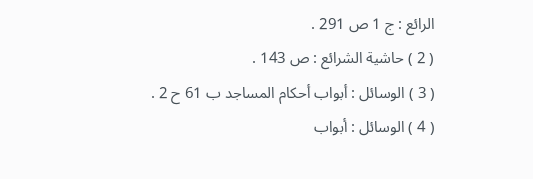الرائع : ج 1 ص 291 .
( 2 ) حاشية الشرائع : ص 143 .
( 3 ) الوسائل : أبواب أحكام المساجد ب 61 ح 2 .
( 4 ) الوسائل : أبواب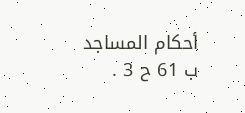أحكام المساجد ب 61 ح 3 .